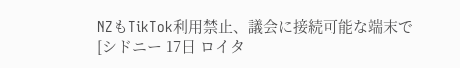NZもTikTok利用禁止、議会に接続可能な端末で
[シドニー 17日 ロイタ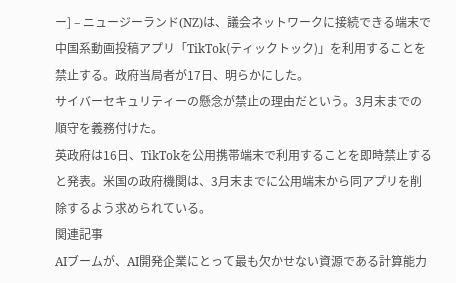ー] – ニュージーランド(NZ)は、議会ネットワークに接続できる端末で中国系動画投稿アプリ「TikTok(ティックトック)」を利用することを禁止する。政府当局者が17日、明らかにした。
サイバーセキュリティーの懸念が禁止の理由だという。3月末までの順守を義務付けた。
英政府は16日、TikTokを公用携帯端末で利用することを即時禁止すると発表。米国の政府機関は、3月末までに公用端末から同アプリを削除するよう求められている。
関連記事
AIブームが、AI開発企業にとって最も欠かせない資源である計算能力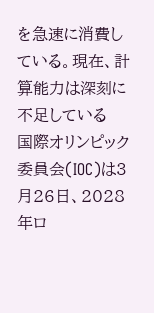を急速に消費している。現在、計算能力は深刻に不足している
国際オリンピック委員会(IOC)は3月26日、2028年ロ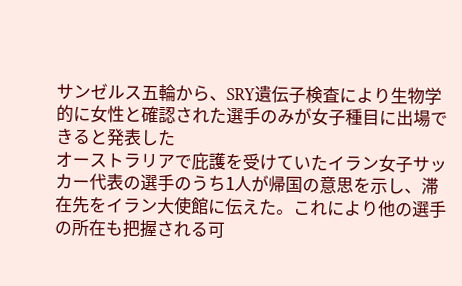サンゼルス五輪から、SRY遺伝子検査により生物学的に女性と確認された選手のみが女子種目に出場できると発表した
オーストラリアで庇護を受けていたイラン女子サッカー代表の選手のうち1人が帰国の意思を示し、滞在先をイラン大使館に伝えた。これにより他の選手の所在も把握される可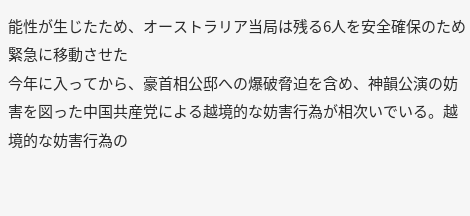能性が生じたため、オーストラリア当局は残る6人を安全確保のため緊急に移動させた
今年に入ってから、豪首相公邸への爆破脅迫を含め、神韻公演の妨害を図った中国共産党による越境的な妨害行為が相次いでいる。越境的な妨害行為の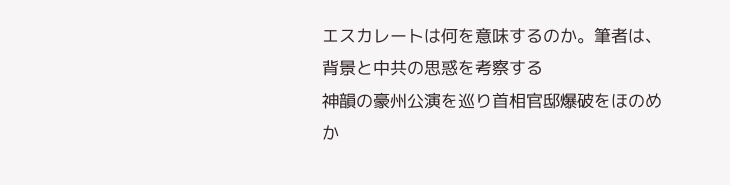エスカレートは何を意味するのか。筆者は、背景と中共の思惑を考察する
神韻の豪州公演を巡り首相官邸爆破をほのめか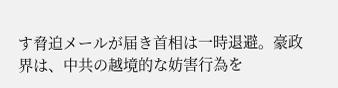す脅迫メールが届き首相は一時退避。豪政界は、中共の越境的な妨害行為を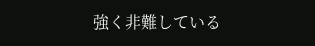強く非難している